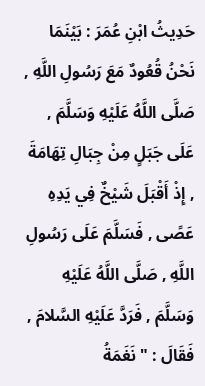حَدِيثُ ابْنِ عُمَرَ : بَيْنَمَا نَحْنُ قُعُودٌ مَعَ رَسُولِ اللَّهِ , صَلَّى اللَّهُ عَلَيْهِ وَسَلَّمَ , عَلَى جَبَلٍ مِنْ جِبَالِ تِهَامَةَ , إِذْ أَقْبَلَ شَيْخٌ فِي يَدِهِ عَصًى , فَسَلَّمَ عَلَى رَسُولِ اللَّهِ , صَلَّى اللَّهُ عَلَيْهِ وَسَلَّمَ , فَرَدَّ عَلَيْهِ السَّلامَ , فَقَالَ : " نَغَمَةُ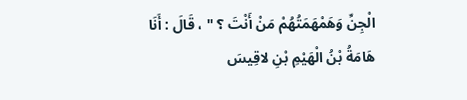الْجِنِّ وَهَمْهَمَتُهُمْ مَنْ أَنْتَ ؟ " ، قَالَ : أَنَا هَامَةُ بْنُ الْهَيْمِ بْنِ لاقِيسَ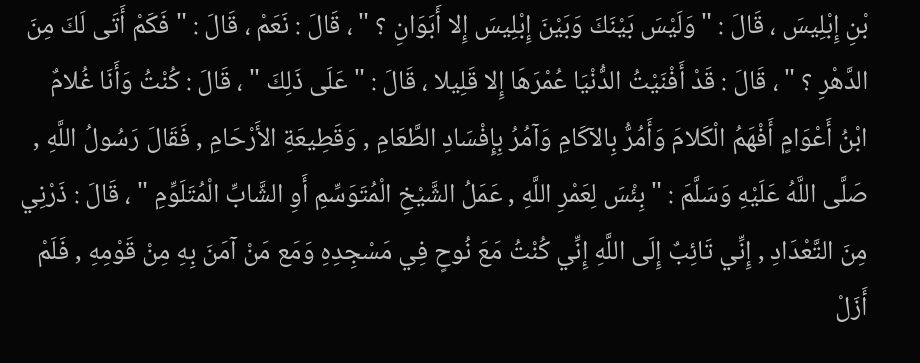بْنِ إِبْلِيسَ ، قَالَ : " وَلَيْسَ بَيْنَكَ وَبَيْنَ إِبْلِيسَ إِلا أَبَوَانِ ؟ " ، قَالَ : نَعَمْ ، قَالَ : " فَكَمْ أَتَى لَكَ مِنَ الدَّهْرِ ؟ " ، قَالَ : قَدْ أَفْنَيْتُ الدُّنْيَا عُمْرَهَا إِلا قَلِيلا ، قَالَ : " عَلَى ذَلِكَ " ، قَالَ : كُنْتُ وَأَنَا غُلامٌ ابْنُ أَعْوَامٍ أَفْهَمُ الْكَلامَ وَأَمُرُّ بِالآكَامِ وَآمُرُ بِإِفْسَادِ الطَّعَامِ , وَقَطِيعَةِ الأَرْحَامِ , فَقَالَ رَسُولُ اللَّهِ , صَلَّى اللَّهُ عَلَيْهِ وَسَلَّمَ : " بِئْسَ لِعَمْرِ اللَّهِ , عَمَلُ الشَّيْخِ الْمُتَوَسِّمِ أَوِ الشَّابِّ الْمُتَلَوِّمِ " ، قَالَ : ذَرْنِي مِنَ التَّعْدَادِ , إِنِّي تَائِبٌ إِلَى اللَّهِ إِنِّي كُنْتُ مَعَ نُوحٍ فِي مَسْجِدِهِ وَمَع مَنْ آمَنَ بِهِ مِنْ قَوْمِهِ , فَلَمْ أَزَلْ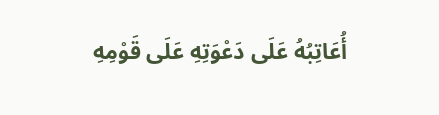أُعَاتِبُهُ عَلَى دَعْوَتِهِ عَلَى قَوْمِهِ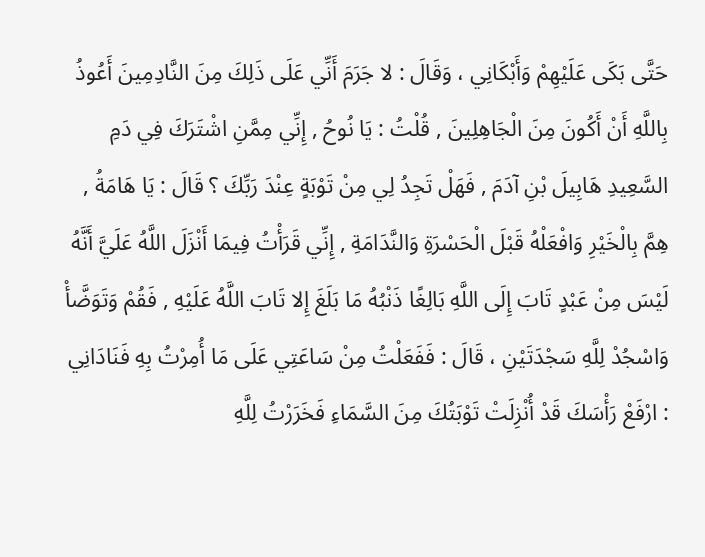حَتَّى بَكَى عَلَيْهِمْ وَأَبْكَانِي ، وَقَالَ : لا جَرَمَ أَنِّي عَلَى ذَلِكَ مِنَ النَّادِمِينَ أَعُوذُ بِاللَّهِ أَنْ أَكُونَ مِنَ الْجَاهِلِينَ , قُلْتُ : يَا نُوحُ , إِنِّي مِمَّنِ اشْتَرَكَ فِي دَمِ السَّعِيدِ هَابِيلَ بْنِ آدَمَ , فَهَلْ تَجِدُ لِي مِنْ تَوْبَةٍ عِنْدَ رَبِّكَ ؟ قَالَ : يَا هَامَةُ , هِمَّ بِالْخَيْرِ وَافْعَلْهُ قَبْلَ الْحَسْرَةِ وَالنَّدَامَةِ , إِنِّي قَرَأْتُ فِيمَا أَنْزَلَ اللَّهُ عَلَيَّ أَنَّهُ لَيْسَ مِنْ عَبْدٍ تَابَ إِلَى اللَّهِ بَالِغًا ذَنْبُهُ مَا بَلَغَ إِلا تَابَ اللَّهُ عَلَيْهِ , فَقُمْ وَتَوَضَّأْ وَاسْجُدْ لِلَّهِ سَجْدَتَيْنِ ، قَالَ : فَفَعَلْتُ مِنْ سَاعَتِي عَلَى مَا أُمِرْتُ بِهِ فَنَادَانِي : ارْفَعْ رَأْسَكَ قَدْ أُنْزِلَتْ تَوْبَتُكَ مِنَ السَّمَاءِ فَخَرَرْتُ لِلَّهِ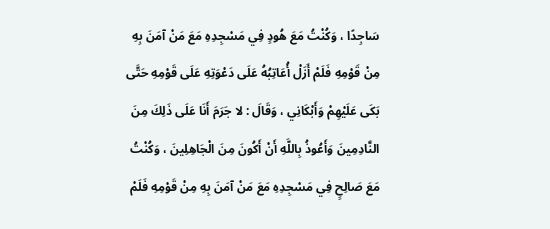سَاجِدًا ، وَكُنْتُ مَعَ هُودٍ فِي مَسْجِدِهِ مَعَ مَنْ آمَنَ بِهِ مِنْ قَوْمِهِ فَلَمْ أَزَلْ أُعَاتِبُهُ عَلَى دَعْوَتِهِ عَلَى قَوْمِهِ حَتَّى بَكَى عَلَيْهِمْ وَأَبْكَانِي ، وَقَالَ : لا جَرَمَ أَنَا عَلَى ذَلِكَ مِنَ النَّادِمِينَ وَأَعُوذُ بِاللَّهِ أَنْ أَكُونَ مِنَ الْجَاهِلِينَ ، وَكُنْتُ مَعَ صَالِحٍ فِي مَسْجِدِهِ مَعَ مَنْ آمَنَ بِهِ مِنْ قَوْمِهِ فَلَمْ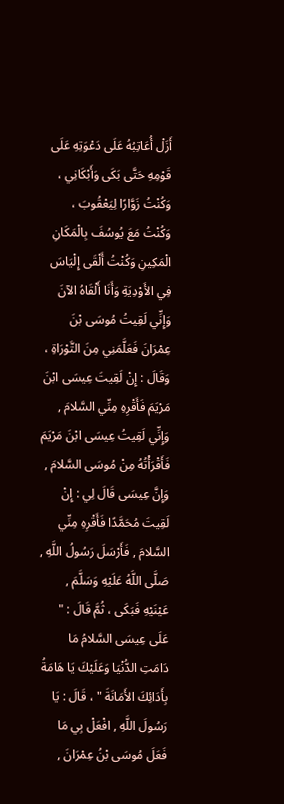أَزَلْ أُعَاتِبُهُ عَلَى دَعْوَتِهِ عَلَى قَوْمِهِ حَتَّى بَكَى وَأَبْكَانِي ، وَكُنْتُ زَوَّارًا لِيَعْقُوبَ ، وَكُنْتُ مَعَ يُوسُفَ بِالْمَكَانِ الْمَكِينِ وَكُنْتُ أَلْقَى إِلْيَاسَ فِي الأَوْدِيَةِ وَأَنَا أَلْقَاهُ الآنَ وَإِنِّي لَقِيتُ مُوسَى بْنَ عِمْرَانَ فَعَلَّمَنِي مِنَ التَّوْرَاةِ ، وَقَالَ : إِنْ لَقِيتَ عِيسَى ابْنَ مَرْيَمَ فَأَقْرِهِ مِنِّي السَّلامَ , وَإِنِّي لَقِيتُ عِيسَى ابْنَ مَرْيَمَ فَأَقْرَأْتُهُ مِنْ مُوسَى السَّلامَ , وَإِنَّ عِيسَى قَالَ لِي : إِنْ لَقِيتَ مُحَمَّدًا فَأَقْرِهِ مِنِّي السَّلامَ , فَأَرْسَلَ رَسُولُ اللَّهِ , صَلَّى اللَّهُ عَلَيْهِ وَسَلَّمَ , عَيْنَيْهِ فَبَكَى ، ثُمَّ قَالَ : " عَلَى عِيسَى السَّلامُ مَا دَامَتِ الدُّنْيَا وَعَلَيْكَ يَا هَامَةُ بِأَدَائِكَ الأَمَانَةَ " ، قَالَ : يَا رَسُولَ اللَّهِ , افْعَلْ بِي مَا فَعَلَ مُوسَى بْنُ عِمْرَانَ ,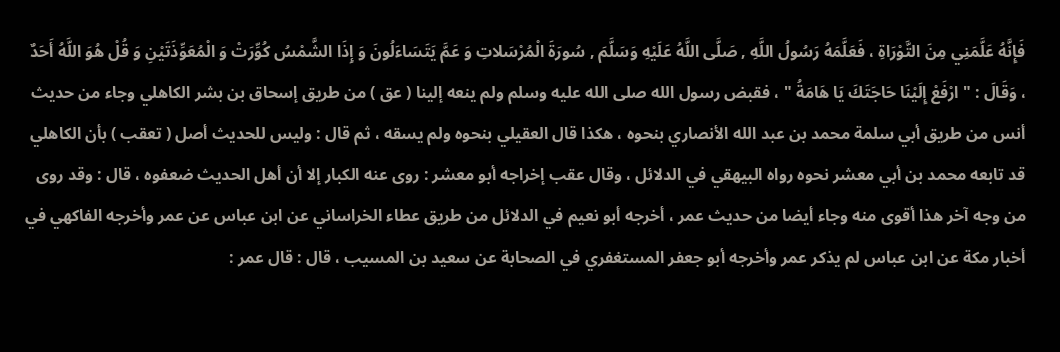فَإِنَّهُ عَلَّمَنِي مِنَ التَّوْرَاةِ ، فَعَلَّمَهُ رَسُولُ اللَّهِ , صَلَّى اللَّهُ عَلَيْهِ وَسَلَّمَ , سُورَةَ الْمُرْسَلاتِ وَ عَمَّ يَتَسَاءَلُونَ وَ إِذَا الشَّمْسُ كُوِّرَتْ وَ الْمُعَوِّذَتَيْنِ وَ قُلْ هُوَ اللَّهُ أَحَدٌ ، وَقَالَ : " ارْفَعْ إِلَيْنَا حَاجَتَكَ يَا هَامَةُ " ، فقبض رسول الله صلى الله عليه وسلم ولم ينعه إلينا ( عق ) من طريق إسحاق بن بشر الكاهلي وجاء من حديث أنس من طريق أبي سلمة محمد بن عبد الله الأنصاري بنحوه ، هكذا قال العقيلي بنحوه ولم يسقه ، ثم قال : وليس للحديث أصل ( تعقب ) بأن الكاهلي قد تابعه محمد بن أبي معشر نحوه رواه البيهقي في الدلائل ، وقال عقب إخراجه أبو معشر : روى عنه الكبار إلا أن أهل الحديث ضعفوه ، قال : وقد روى من وجه آخر هذا أقوى منه وجاء أيضا من حديث عمر ، أخرجه أبو نعيم في الدلائل من طريق عطاء الخراساني عن ابن عباس عن عمر وأخرجه الفاكهي في أخبار مكة عن ابن عباس لم يذكر عمر وأخرجه أبو جعفر المستغفري في الصحابة عن سعيد بن المسيب ، قال : قال عمر :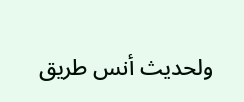ولحديث أنس طريق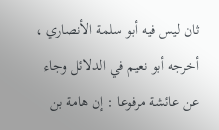ثان ليس فيه أبو سلمة الأنصاري ، أخرجه أبو نعيم في الدلائل وجاء عن عائشة مرفوعا : إن هامة بن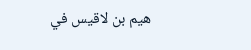هيم بن لاقيس في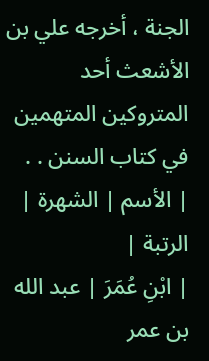الجنة ، أخرجه علي بن الأشعث أحد المتروكين المتهمين في كتاب السنن . .
| الأسم | الشهرة | الرتبة |
| ابْنِ عُمَرَ | عبد الله بن عمر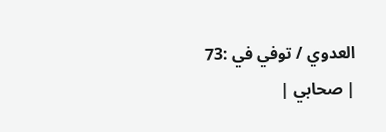العدوي / توفي في :73 | صحابي |